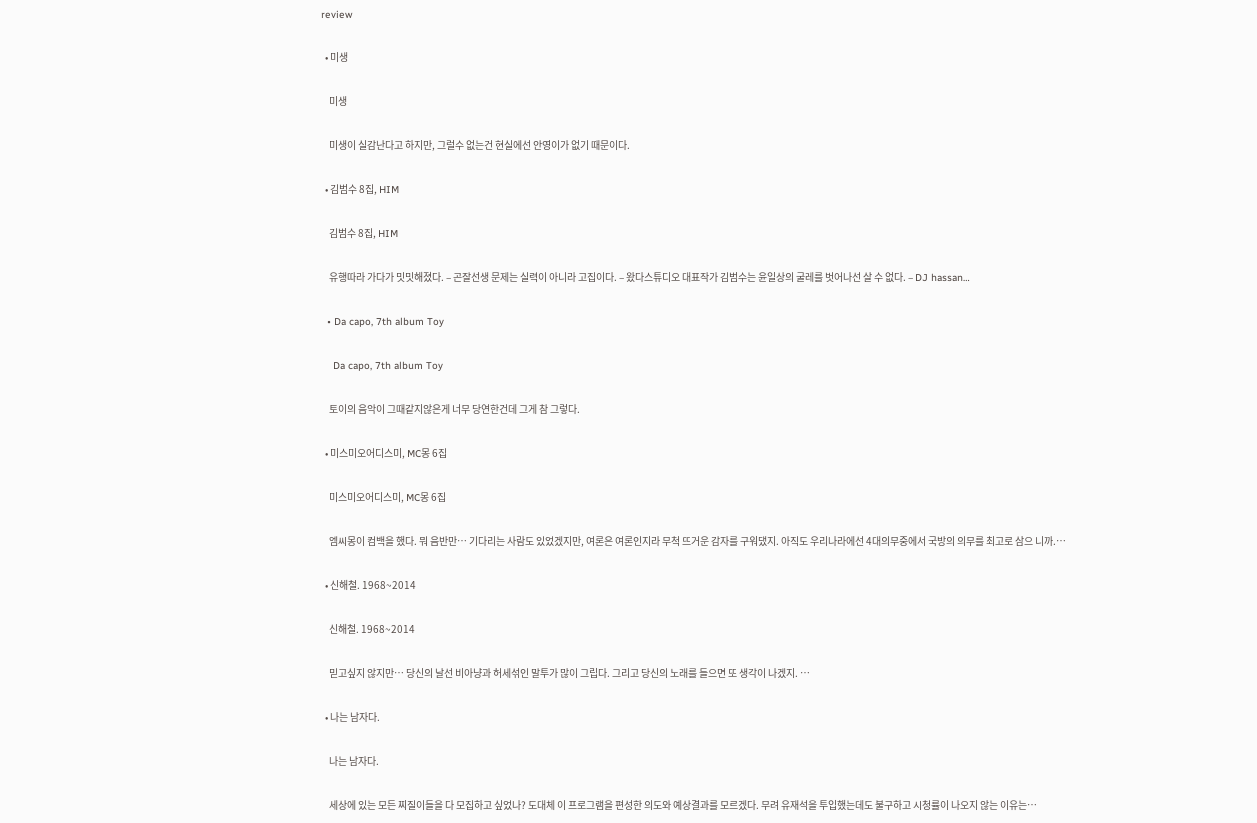review

  • 미생

    미생

    미생이 실감난다고 하지만, 그럴수 없는건 현실에선 안영이가 없기 때문이다.

  • 김범수 8집, HIM

    김범수 8집, HIM

    유행따라 가다가 밋밋해졌다. – 곤잘선생 문제는 실력이 아니라 고집이다. – 왔다스튜디오 대표작가 김범수는 윤일상의 굴레를 벗어나선 살 수 없다. – DJ hassan…

  • Da capo, 7th album Toy

    Da capo, 7th album Toy

    토이의 음악이 그때같지않은게 너무 당연한건데 그게 참 그렇다.

  • 미스미오어디스미, MC몽 6집

    미스미오어디스미, MC몽 6집

    엠씨몽이 컴백을 했다. 뭐 음반만… 기다리는 사람도 있었겠지만, 여론은 여론인지라 무척 뜨거운 감자를 구워댔지. 아직도 우리나라에선 4대의무중에서 국방의 의무를 최고로 삼으 니까.…

  • 신해철. 1968~2014

    신해철. 1968~2014

    믿고싶지 않지만… 당신의 날선 비아냥과 허세섞인 말투가 많이 그립다. 그리고 당신의 노래를 들으면 또 생각이 나겠지. …

  • 나는 남자다.

    나는 남자다.

    세상에 있는 모든 찌질이들을 다 모집하고 싶었나? 도대체 이 프로그램을 편성한 의도와 예상결과를 모르겠다. 무려 유재석을 투입했는데도 불구하고 시청률이 나오지 않는 이유는…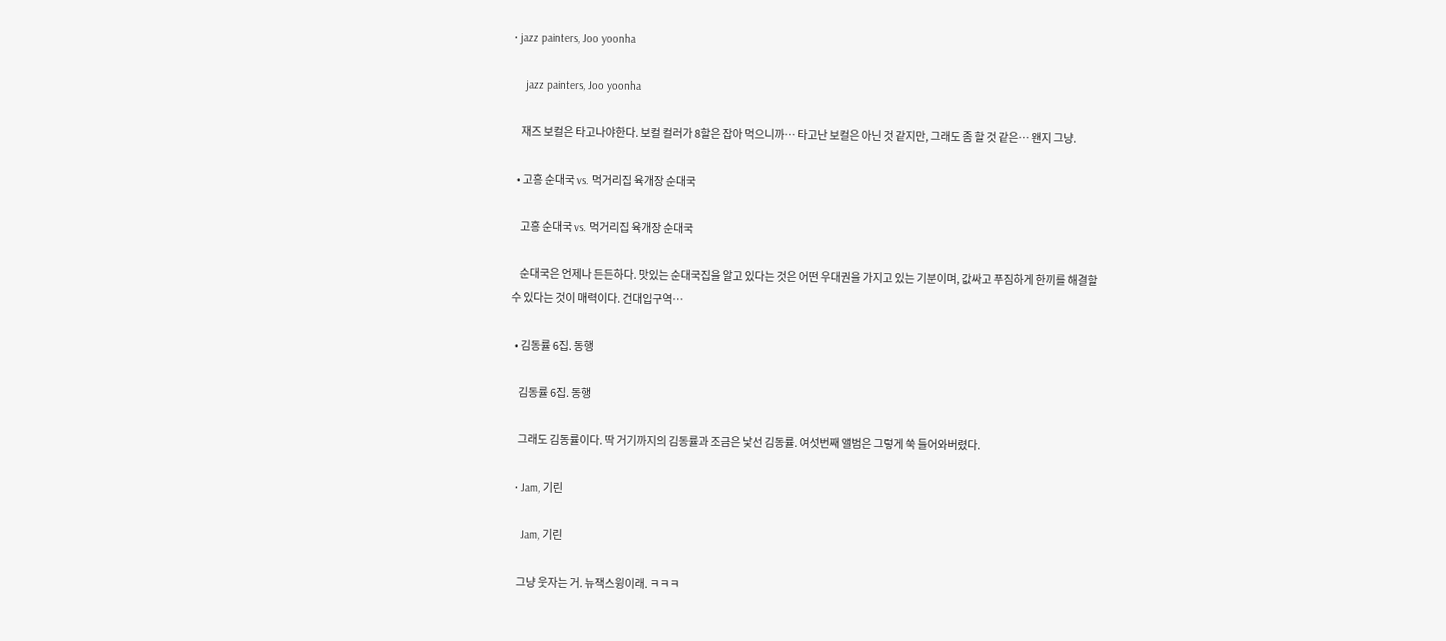• jazz painters, Joo yoonha

    jazz painters, Joo yoonha

    재즈 보컬은 타고나야한다. 보컬 컬러가 8할은 잡아 먹으니까… 타고난 보컬은 아닌 것 같지만, 그래도 좀 할 것 같은… 왠지 그냥.

  • 고흥 순대국 vs. 먹거리집 육개장 순대국

    고흥 순대국 vs. 먹거리집 육개장 순대국

    순대국은 언제나 든든하다. 맛있는 순대국집을 알고 있다는 것은 어떤 우대권을 가지고 있는 기분이며, 값싸고 푸짐하게 한끼를 해결할 수 있다는 것이 매력이다. 건대입구역…

  • 김동률 6집. 동행

    김동률 6집. 동행

    그래도 김동률이다. 딱 거기까지의 김동률과 조금은 낯선 김동률. 여섯번째 앨범은 그렇게 쑥 들어와버렸다.

  • Jam, 기린

    Jam, 기린

    그냥 웃자는 거. 뉴잭스윙이래. ㅋㅋㅋ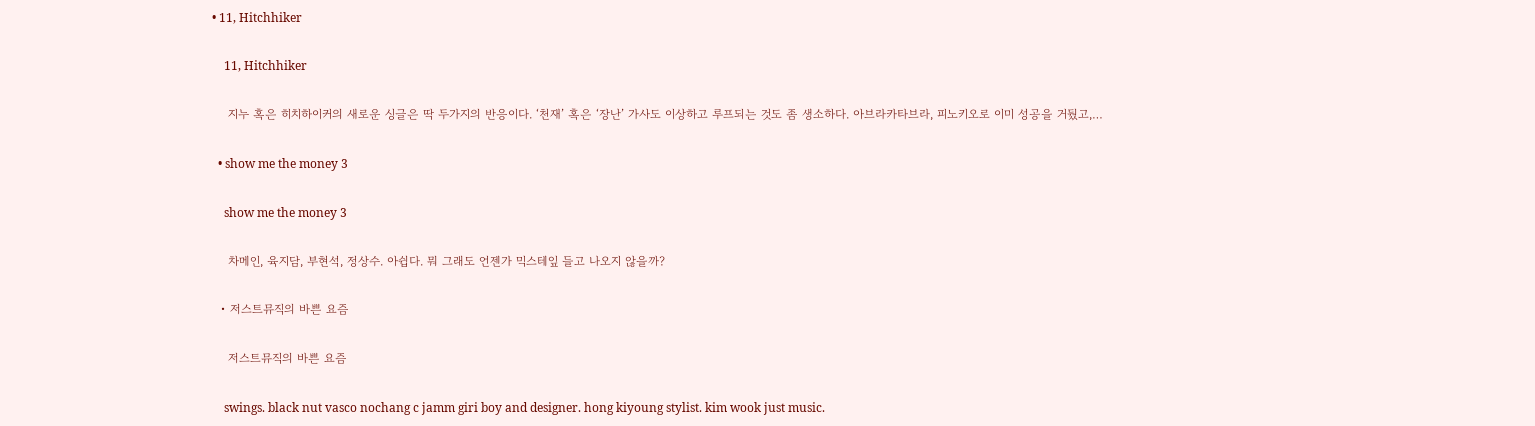• 11, Hitchhiker

    11, Hitchhiker

    지누 혹은 히치하이커의 새로운 싱글은 딱 두가지의 반응이다. ‘천재’ 혹은 ‘장난’ 가사도 이상하고 루프되는 것도 좀 생소하다. 아브라카타브라, 피노키오로 이미 성공을 거뒀고,…

  • show me the money 3

    show me the money 3

    차메인, 육지담, 부현석, 정상수. 아쉽다. 뭐 그래도 언젠가 믹스테잎 들고 나오지 않을까?

  • 저스트뮤직의 바쁜 요즘

    저스트뮤직의 바쁜 요즘

    swings. black nut vasco nochang c jamm giri boy and designer. hong kiyoung stylist. kim wook just music.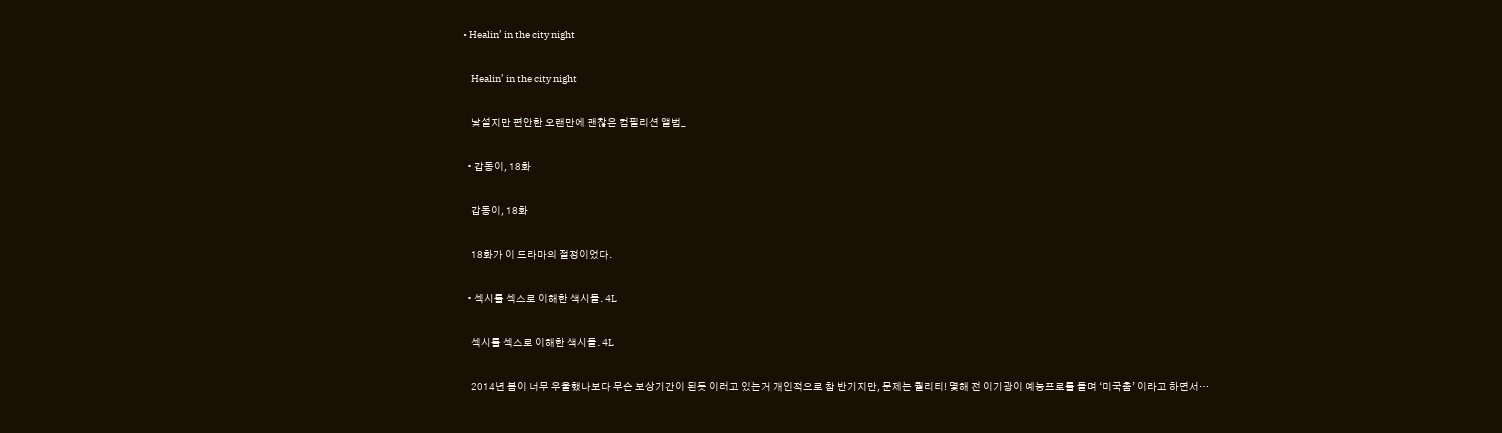• Healin’ in the city night

    Healin’ in the city night

    낯설지만 편안한 오랜만에 괜찮은 컴필리션 앨범_

  • 갑동이, 18화

    갑동이, 18화

    18화가 이 드라마의 절정이었다.

  • 섹시를 섹스로 이해한 색시들. 4L

    섹시를 섹스로 이해한 색시들. 4L

    2014년 봄이 너무 우울했나보다 무슨 보상기간이 된듯 이러고 있는거 개인적으로 참 반기지만, 문제는 퀄리티! 몇해 전 이기광이 예능프로를 돌며 ‘미국춤’ 이라고 하면서…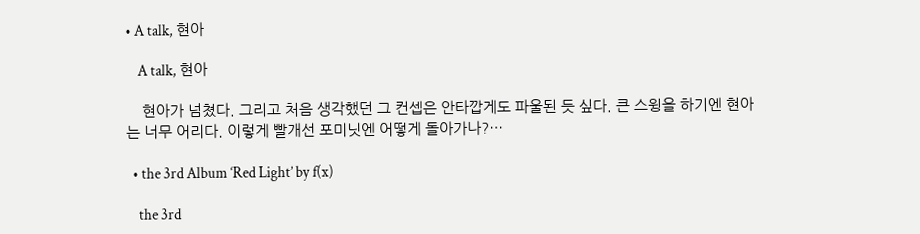• A talk, 현아

    A talk, 현아

    현아가 넘쳤다. 그리고 처음 생각했던 그 컨셉은 안타깝게도 파울된 듯 싶다. 큰 스윙을 하기엔 현아는 너무 어리다. 이렇게 빨개선 포미닛엔 어떻게 돌아가나?…

  • the 3rd Album ‘Red Light’ by f(x)

    the 3rd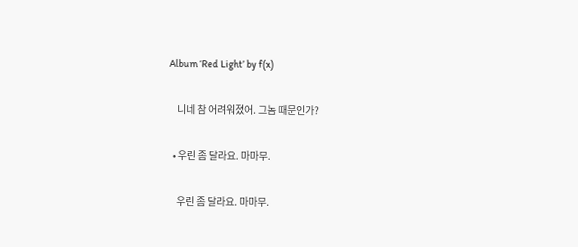Album ‘Red Light’ by f(x)

    니네 참 어려워졌어. 그놈 때문인가?

  • 우린 좀 달라요. 마마무.

    우린 좀 달라요. 마마무.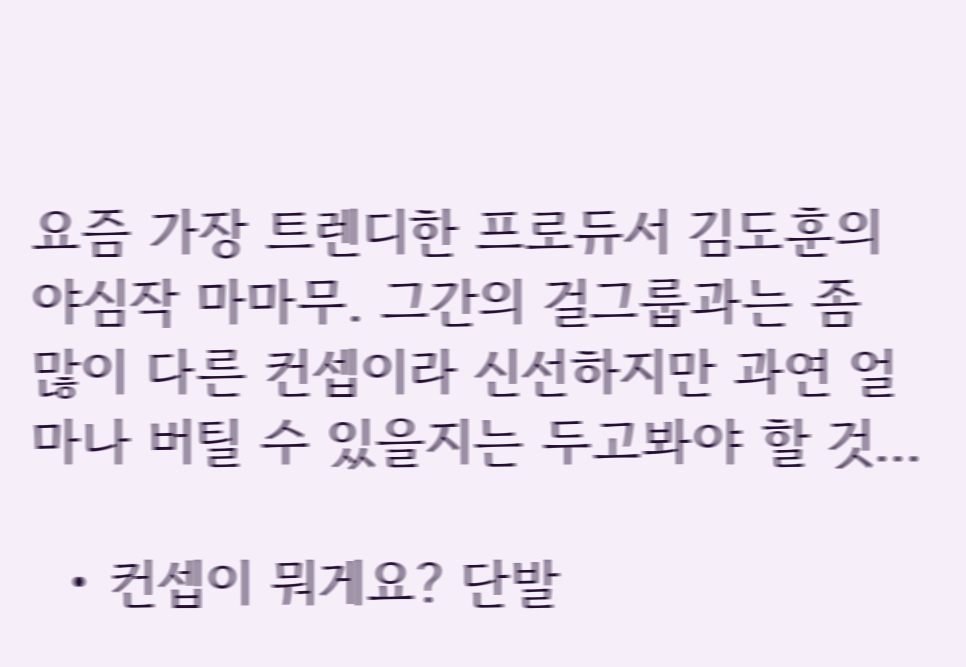요즘 가장 트렌디한 프로듀서 김도훈의 야심작 마마무. 그간의 걸그룹과는 좀 많이 다른 컨셉이라 신선하지만 과연 얼마나 버틸 수 있을지는 두고봐야 할 것…

  • 컨셉이 뭐게요? 단발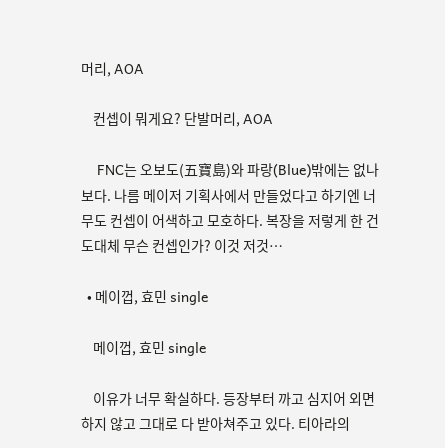머리, AOA

    컨셉이 뭐게요? 단발머리, AOA

    FNC는 오보도(五寶島)와 파랑(Blue)밖에는 없나보다. 나름 메이저 기획사에서 만들었다고 하기엔 너무도 컨셉이 어색하고 모호하다. 복장을 저렇게 한 건 도대체 무슨 컨셉인가? 이것 저것…

  • 메이껍, 효민 single

    메이껍, 효민 single

    이유가 너무 확실하다. 등장부터 까고 심지어 외면하지 않고 그대로 다 받아쳐주고 있다. 티아라의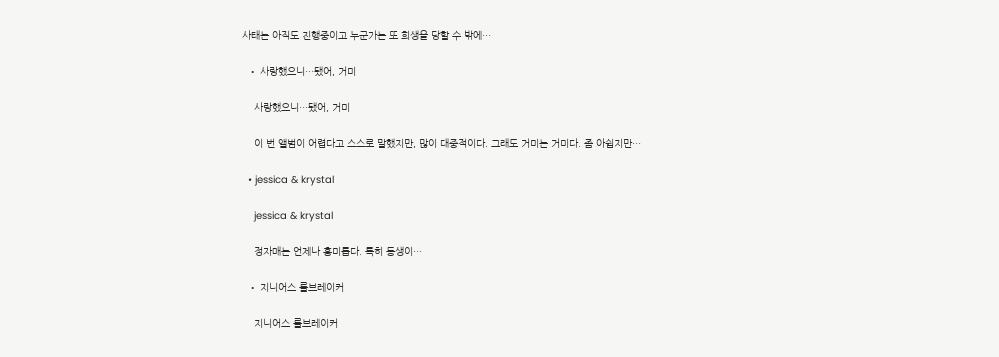사태는 아직도 진행중이고 누군가는 또 희생을 당할 수 밖에…

  • 사랑했으니…됐어, 거미

    사랑했으니…됐어, 거미

    이 번 앨범이 어렵다고 스스로 말했지만, 많이 대중적이다. 그래도 거미는 거미다. 좀 아쉽지만…

  • jessica & krystal

    jessica & krystal

    정자매는 언제나 흥미롭다. 특히 동생이…

  • 지니어스 룰브레이커

    지니어스 룰브레이커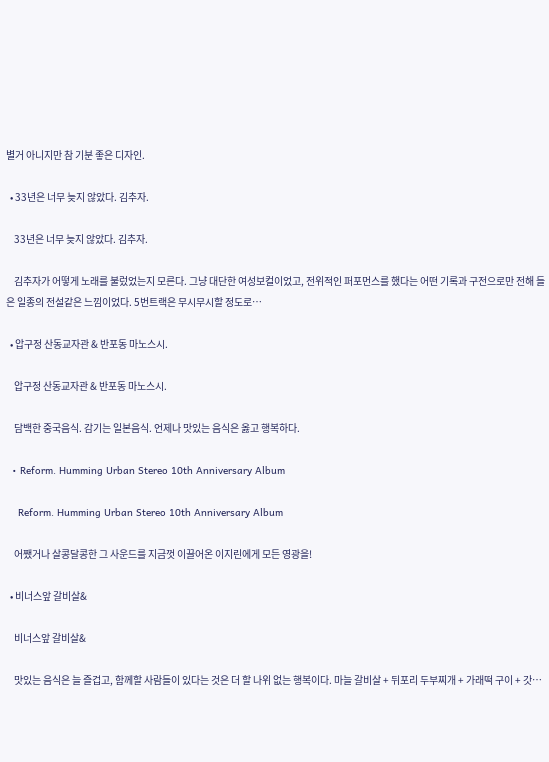별거 아니지만 참 기분 좋은 디자인.

  • 33년은 너무 늦지 않았다. 김추자.

    33년은 너무 늦지 않았다. 김추자.

    김추자가 어떻게 노래를 불렀었는지 모른다. 그냥 대단한 여성보컬이었고, 전위적인 퍼포먼스를 했다는 어떤 기록과 구전으로만 전해 들은 일종의 전설같은 느낌이었다. 5번트랙은 무시무시할 정도로…

  • 압구정 산동교자관 & 반포동 마노스시.

    압구정 산동교자관 & 반포동 마노스시.

    담백한 중국음식. 감기는 일본음식. 언제나 맛있는 음식은 옳고 행복하다.

  • Reform. Humming Urban Stereo 10th Anniversary Album

    Reform. Humming Urban Stereo 10th Anniversary Album

    어쨌거나 살콩달콩한 그 사운드를 지금껏 이끌어온 이지린에게 모든 영광을!

  • 비너스앞 갈비살&

    비너스앞 갈비살&

    맛있는 음식은 늘 즐겁고, 함께할 사람들이 있다는 것은 더 할 나위 없는 행복이다. 마늘 갈비살 + 뒤포리 두부찌개 + 가래떡 구이 + 갓…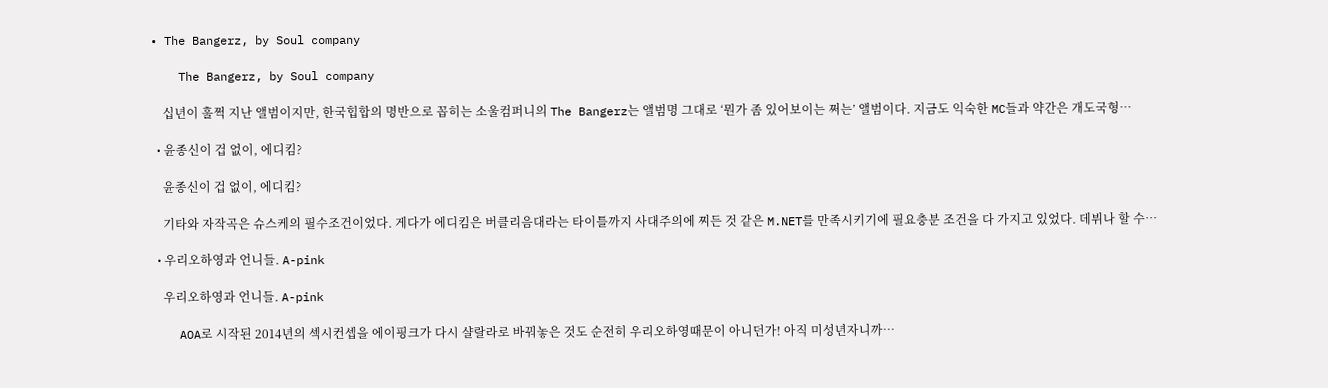• The Bangerz, by Soul company

    The Bangerz, by Soul company

    십년이 훌쩍 지난 앨범이지만, 한국힙합의 명반으로 꼽히는 소울컴퍼니의 The Bangerz는 앨범명 그대로 ‘뭔가 좀 있어보이는 쩌는’ 앨범이다. 지금도 익숙한 MC들과 약간은 개도국형…

  • 윤종신이 겁 없이, 에디킴?

    윤종신이 겁 없이, 에디킴?

    기타와 자작곡은 슈스케의 필수조건이었다. 게다가 에디킴은 버클리음대라는 타이틀까지 사대주의에 찌든 것 같은 M.NET를 만족시키기에 필요충분 조건을 다 가지고 있었다. 데뷔나 할 수…

  • 우리오하영과 언니들. A-pink

    우리오하영과 언니들. A-pink

    AOA로 시작된 2014년의 섹시컨셉을 에이핑크가 다시 샬랄라로 바꿔놓은 것도 순전히 우리오하영때문이 아니던가! 아직 미성년자니까…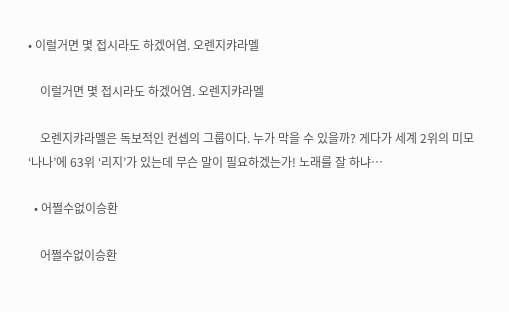• 이럴거면 몇 접시라도 하겠어염. 오렌지캬라멜

    이럴거면 몇 접시라도 하겠어염. 오렌지캬라멜

    오렌지캬라멜은 독보적인 컨셉의 그룹이다. 누가 막을 수 있을까? 게다가 세계 2위의 미모 ‘나나’에 63위 ‘리지’가 있는데 무슨 말이 필요하겠는가! 노래를 잘 하냐…

  • 어쩔수없이승환

    어쩔수없이승환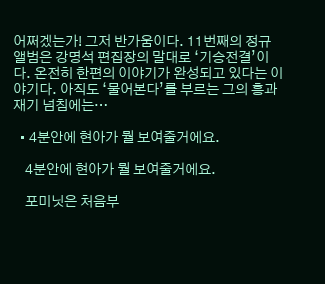어쩌겠는가! 그저 반가움이다. 11번째의 정규앨범은 강명석 편집장의 말대로 ‘기승전결’이다. 온전히 한편의 이야기가 완성되고 있다는 이야기다. 아직도 ‘물어본다’를 부르는 그의 흥과 재기 넘침에는…

  • 4분안에 현아가 뭘 보여줄거에요.

    4분안에 현아가 뭘 보여줄거에요.

    포미닛은 처음부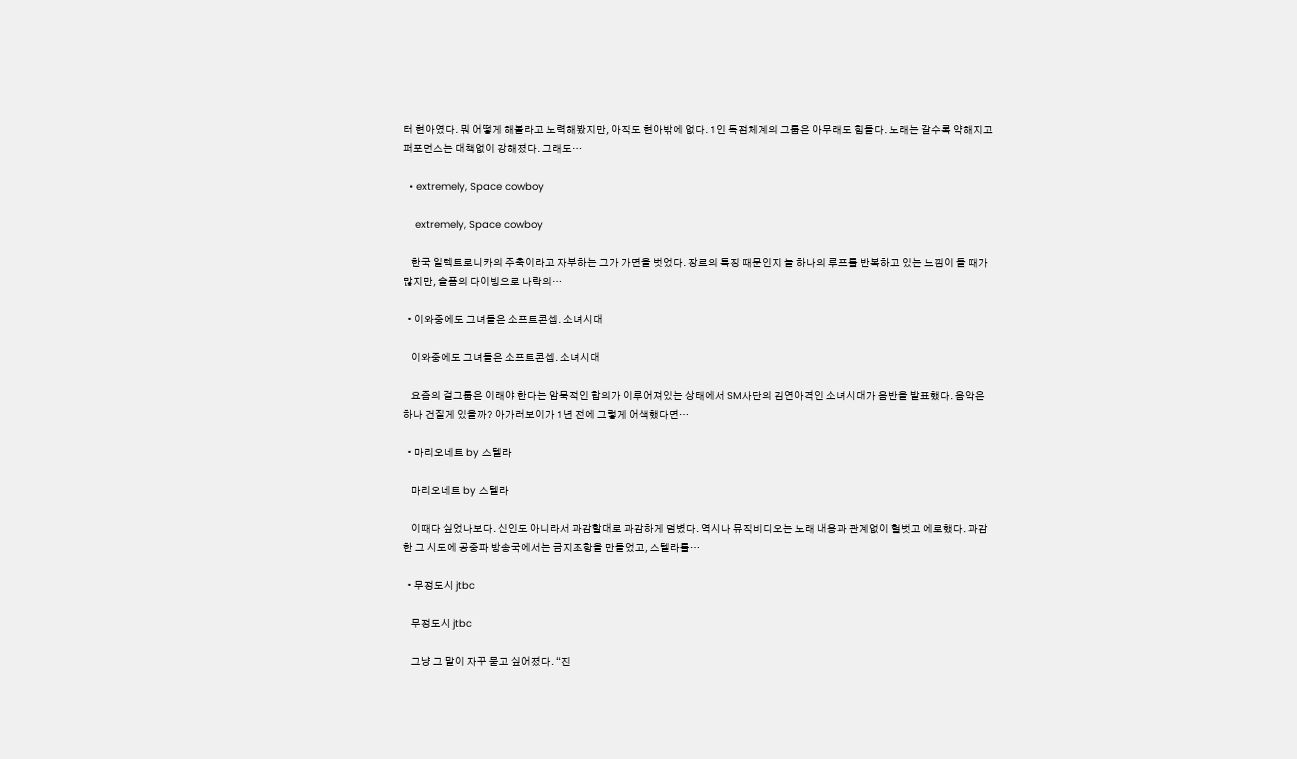터 현아였다. 뭐 어떻게 해볼라고 노력해봤지만, 아직도 현아밖에 없다. 1인 독점체계의 그룹은 아무래도 힘들다. 노래는 갈수록 약해지고 퍼포먼스는 대책없이 강해졌다. 그래도…

  • extremely, Space cowboy

    extremely, Space cowboy

    한국 일렉트로니카의 주축이라고 자부하는 그가 가면을 벗었다. 장르의 특징 때문인지 늘 하나의 루프를 반복하고 있는 느낌이 들 때가 많지만, 슬픔의 다이빙으로 나락의…

  • 이와중에도 그녀들은 소프트콘셉. 소녀시대

    이와중에도 그녀들은 소프트콘셉. 소녀시대

    요즘의 걸그룹은 이래야 한다는 암묵적인 합의가 이루어져있는 상태에서 SM사단의 김연아격인 소녀시대가 음반을 발표했다. 음악은 하나 건질게 있을까? 아가러보이가 1년 전에 그렇게 어색했다면…

  • 마리오네트 by 스텔라

    마리오네트 by 스텔라

    이때다 싶었나보다. 신인도 아니라서 과감할대로 과감하게 덤볐다. 역시나 뮤직비디오는 노래 내용과 관계없이 헐벗고 에로했다. 과감한 그 시도에 공중파 방송국에서는 금지조항을 만들었고, 스텔라를…

  • 무정도시 jtbc

    무정도시 jtbc

    그냥 그 말이 자꾸 묻고 싶어졌다. “진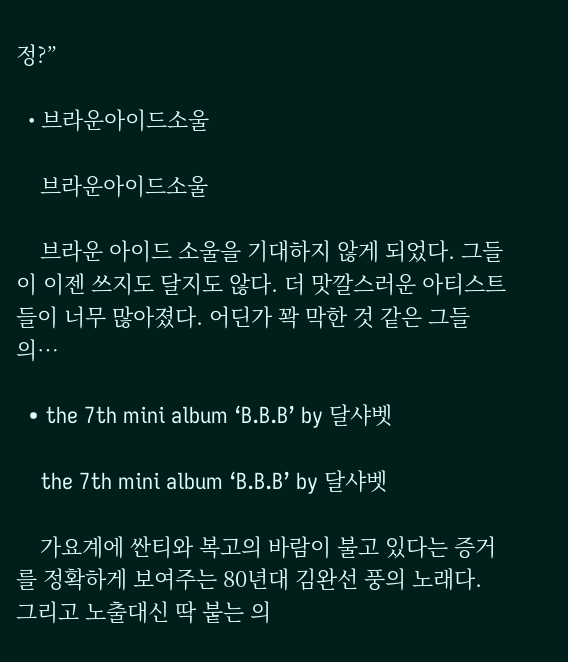정?”

  • 브라운아이드소울

    브라운아이드소울

    브라운 아이드 소울을 기대하지 않게 되었다. 그들이 이젠 쓰지도 달지도 않다. 더 맛깔스러운 아티스트들이 너무 많아졌다. 어딘가 꽉 막한 것 같은 그들의…

  • the 7th mini album ‘B.B.B’ by 달샤벳

    the 7th mini album ‘B.B.B’ by 달샤벳

    가요계에 싼티와 복고의 바람이 불고 있다는 증거를 정확하게 보여주는 80년대 김완선 풍의 노래다. 그리고 노출대신 딱 붙는 의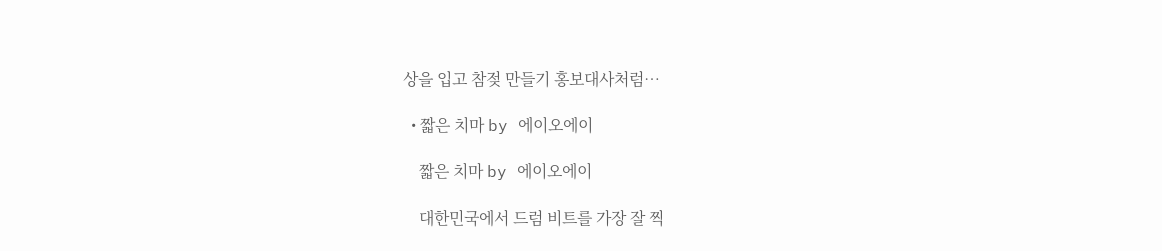상을 입고 참젖 만들기 홍보대사처럼…

  • 짧은 치마 by 에이오에이

    짧은 치마 by 에이오에이

    대한민국에서 드럼 비트를 가장 잘 찍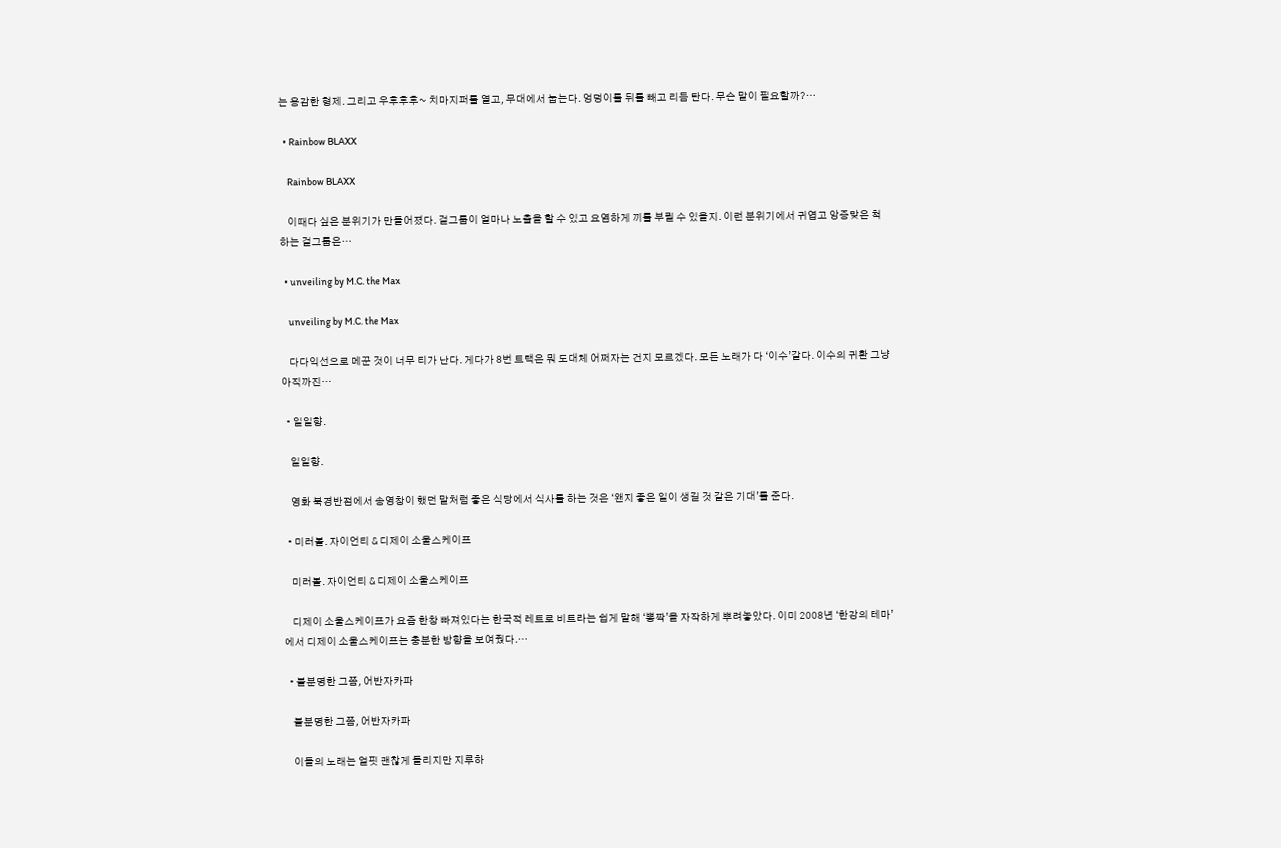는 용감한 형제. 그리고 우후후후~ 치마지퍼를 열고, 무대에서 눕는다. 엉덩이를 뒤를 빼고 리듬 탄다. 무슨 말이 필요할까?…

  • Rainbow BLAXX

    Rainbow BLAXX

    이때다 싶은 분위기가 만들어졌다. 걸그룹이 얼마나 노출을 할 수 있고 요염하게 끼를 부릴 수 있을지. 이런 분위기에서 귀엽고 앙증맞은 척 하는 걸그룹은…

  • unveiling by M.C. the Max

    unveiling by M.C. the Max

    다다익선으로 메꾼 것이 너무 티가 난다. 게다가 8번 트랙은 뭐 도대체 어쩌자는 건지 모르겠다. 모든 노래가 다 ‘이수’같다. 이수의 귀환 그냥 아직까진…

  • 일일향.

    일일향.

    영화 북경반점에서 송영창이 했던 말처럼 좋은 식당에서 식사를 하는 것은 ‘왠지 좋은 일이 생길 것 같은 기대’를 준다.

  • 미러볼. 자이언티 & 디제이 소울스케이프

    미러볼. 자이언티 & 디제이 소울스케이프

    디제이 소울스케이프가 요즘 한창 빠져있다는 한국적 레트로 비트라는 쉽게 말해 ‘뽕짝’을 자작하게 뿌려놓았다. 이미 2008년 ‘한강의 테마’에서 디제이 소울스케이프는 충분한 방향을 보여줬다.…

  • 불분명한 그쯤, 어반자카파

    불분명한 그쯤, 어반자카파

    이들의 노래는 얼핏 괜찮게 들리지만 지루하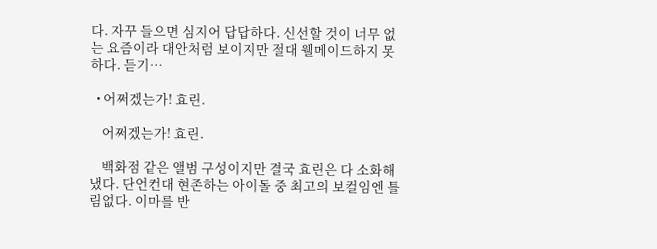다. 자꾸 들으면 심지어 답답하다. 신선할 것이 너무 없는 요즘이라 대안처럼 보이지만 절대 웰메이드하지 못 하다. 듣기…

  • 어쩌겠는가! 효린.

    어쩌겠는가! 효린.

    백화점 같은 앨범 구성이지만 결국 효린은 다 소화해 냈다. 단언컨대 현존하는 아이돌 중 최고의 보컬임엔 틀림없다. 이마를 반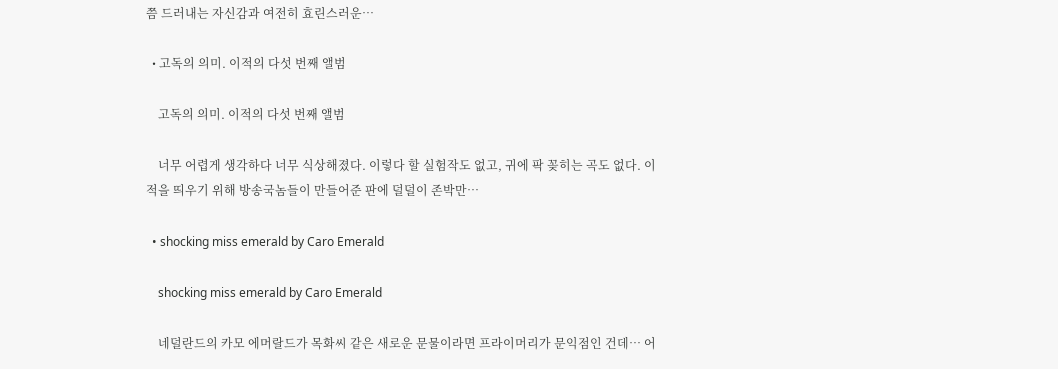쯤 드러내는 자신감과 여전히 효린스러운…

  • 고독의 의미. 이적의 다섯 번째 앨범

    고독의 의미. 이적의 다섯 번째 앨범

    너무 어렵게 생각하다 너무 식상해졌다. 이렇다 할 실험작도 없고, 귀에 팍 꽂히는 곡도 없다. 이적을 띄우기 위해 방송국놈들이 만들어준 판에 덜덜이 존박만…

  • shocking miss emerald by Caro Emerald

    shocking miss emerald by Caro Emerald

    네덜란드의 카모 에머랄드가 목화씨 같은 새로운 문물이라면 프라이머리가 문익점인 건데… 어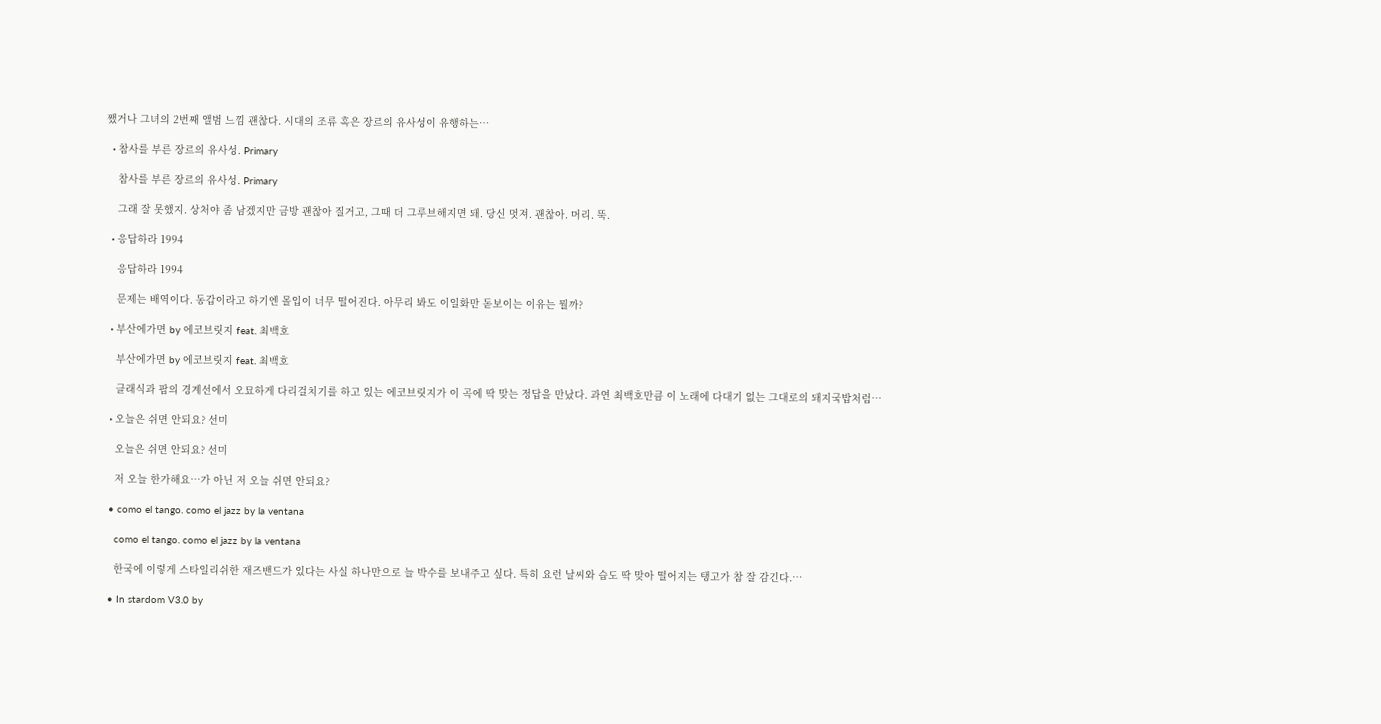쨌거나 그녀의 2번째 앨범 느낌 괜찮다. 시대의 조류 혹은 장르의 유사성이 유행하는…

  • 참사를 부른 장르의 유사성. Primary

    참사를 부른 장르의 유사성. Primary

    그래 잘 못했지. 상처야 좀 남겠지만 금방 괜찮아 질거고, 그때 더 그루브해지면 돼. 당신 멋져. 괜찮아. 머리. 뚝.

  • 응답하라 1994

    응답하라 1994

    문제는 배역이다. 동갑이라고 하기엔 몰입이 너무 떨어진다. 아무리 봐도 이일화만 돋보이는 이유는 뭘까?

  • 부산에가면 by 에코브릿지 feat. 최백호

    부산에가면 by 에코브릿지 feat. 최백호

    클래식과 팝의 경계선에서 오묘하게 다리걸치기를 하고 있는 에코브릿지가 이 곡에 딱 맞는 정답을 만났다. 과연 최백호만큼 이 노래에 다대기 없는 그대로의 돼지국밥처럼…

  • 오늘은 쉬면 안되요? 선미

    오늘은 쉬면 안되요? 선미

    저 오늘 한가해요…가 아닌 저 오늘 쉬면 안되요?

  • como el tango. como el jazz by la ventana

    como el tango. como el jazz by la ventana

    한국에 이렇게 스타일리쉬한 재즈밴드가 있다는 사실 하나만으로 늘 박수를 보내주고 싶다. 특히 요런 날씨와 습도 딱 맞아 떨어지는 탱고가 참 잘 감긴다.…

  • In stardom V3.0 by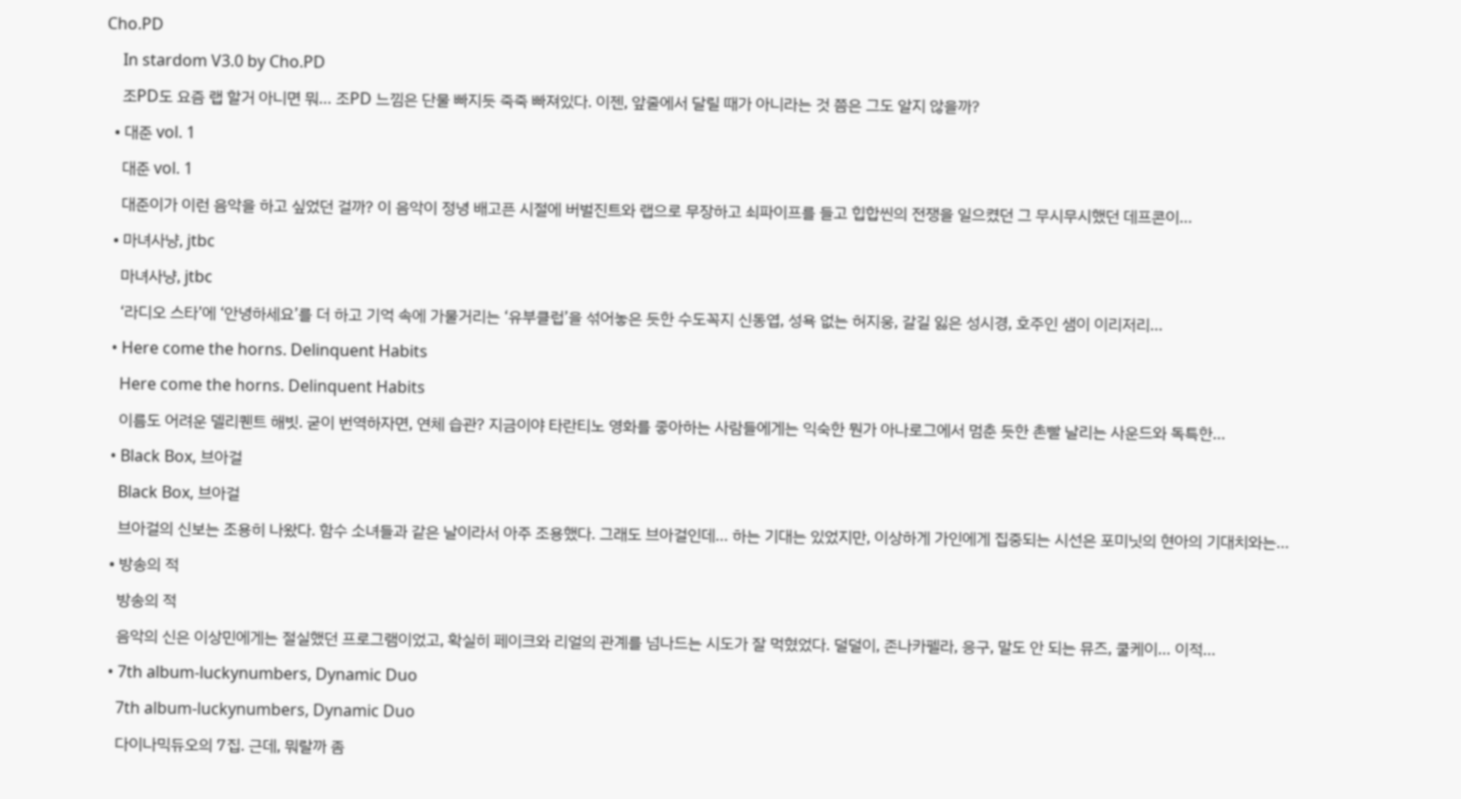Cho.PD

    In stardom V3.0 by Cho.PD

    조PD도 요즘 랩 할거 아니면 뭐… 조PD 느낌은 단물 빠지듯 죽죽 빠져있다. 이젠, 앞줄에서 달릴 때가 아니라는 것 쯤은 그도 알지 않을까?

  • 대준 vol. 1

    대준 vol. 1

    대준이가 이런 음악을 하고 싶었던 걸까? 이 음악이 정녕 배고픈 시절에 버벌진트와 랩으로 무장하고 쇠파이프를 들고 힙합씬의 전쟁을 일으켰던 그 무시무시했던 데프콘이…

  • 마녀사냥, jtbc

    마녀사냥, jtbc

    ‘라디오 스타’에 ‘안녕하세요’를 더 하고 기억 속에 가물거리는 ‘유부클럽’을 섞어놓은 듯한 수도꼭지 신동엽, 성욕 없는 허지웅, 갈길 잃은 성시경, 호주인 샘이 이리저리…

  • Here come the horns. Delinquent Habits

    Here come the horns. Delinquent Habits

    이름도 어려운 델리퀜트 해빗. 굳이 번역하자면, 연체 습관? 지금이야 타란티노 영화를 좋아하는 사람들에게는 익숙한 뭔가 아나로그에서 멈춘 듯한 촌빨 날리는 사운드와 독특한…

  • Black Box, 브아걸

    Black Box, 브아걸

    브아걸의 신보는 조용히 나왔다. 함수 소녀들과 같은 날이라서 아주 조용했다. 그래도 브아걸인데… 하는 기대는 있었지만, 이상하게 가인에게 집중되는 시선은 포미닛의 현아의 기대치와는…

  • 방송의 적

    방송의 적

    음악의 신은 이상민에게는 절실했던 프로그램이었고, 확실히 페이크와 리얼의 관계를 넘나드는 시도가 잘 먹혔었다. 덜덜이, 존나카펠라, 응구, 말도 안 되는 뮤즈, 쿨케이… 이적…

  • 7th album-luckynumbers, Dynamic Duo

    7th album-luckynumbers, Dynamic Duo

    다이나믹듀오의 7집. 근데, 뭐랄까 좀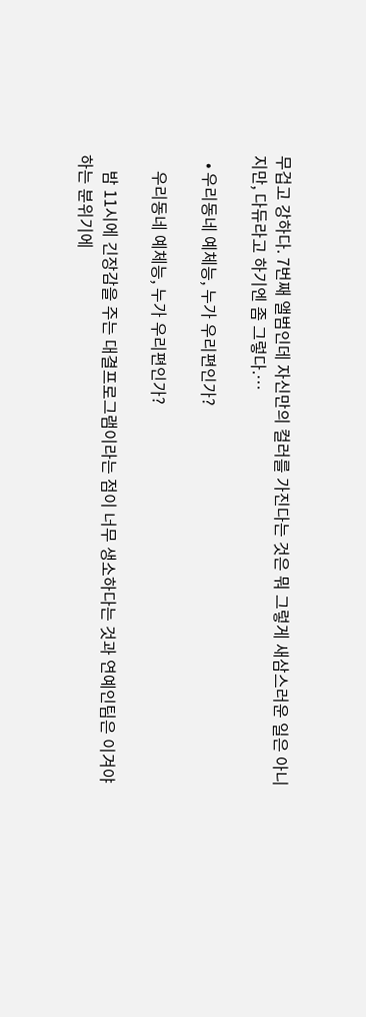무겁고 강하다. 7번째 앨범인데 자신만의 컬러를 가진다는 것은 뭐 그렇게 새삼스러운 일은 아니지만, 다듀라고 하기엔 좀 그렇다.…

  • 우리동네 예체능, 누가 우리편인가?

    우리동네 예체능, 누가 우리편인가?

    밤 11시에 긴장감을 주는 대결프로그램이라는 점이 너무 생소하다는 것과 연예인팀은 이겨야하는 분위기에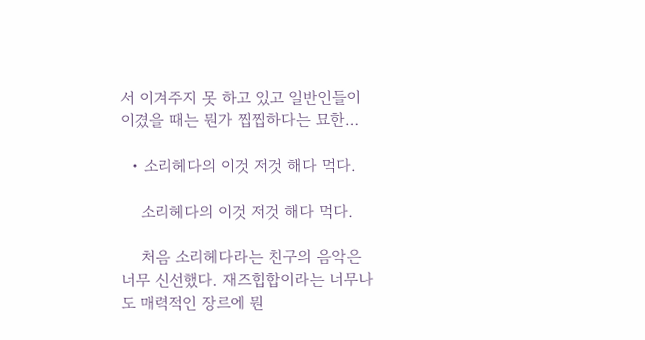서 이겨주지 못 하고 있고 일반인들이 이겼을 때는 뭔가 찝찝하다는 묘한…

  • 소리헤다의 이것 저것 해다 먹다.

    소리헤다의 이것 저것 해다 먹다.

    처음 소리헤다라는 친구의 음악은 너무 신선했다. 재즈힙합이라는 너무나도 매력적인 장르에 뭔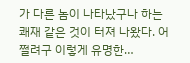가 다른 놈이 나타났구나 하는 쾌재 같은 것이 터져 나왔다. 어쩔려구 이렇게 유명한…